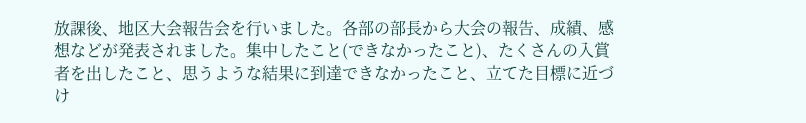放課後、地区大会報告会を行いました。各部の部長から大会の報告、成績、感想などが発表されました。集中したこと(できなかったこと)、たくさんの入賞者を出したこと、思うような結果に到達できなかったこと、立てた目標に近づけ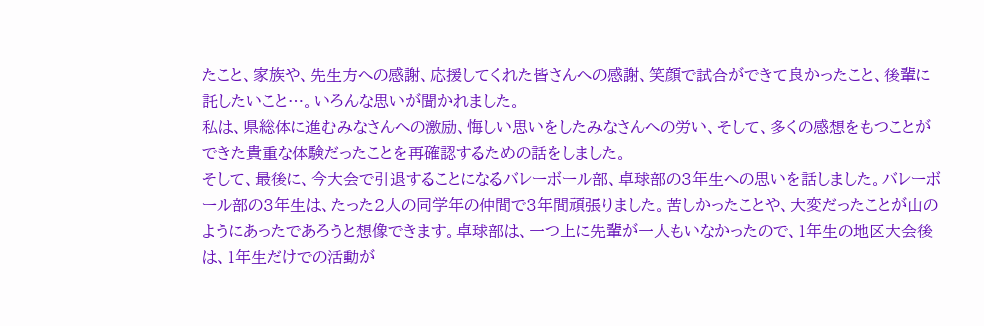たこと、家族や、先生方への感謝、応援してくれた皆さんへの感謝、笑顔で試合ができて良かったこと、後輩に託したいこと…。いろんな思いが聞かれました。
私は、県総体に進むみなさんへの激励、悔しい思いをしたみなさんへの労い、そして、多くの感想をもつことができた貴重な体験だったことを再確認するための話をしました。
そして、最後に、今大会で引退することになるバレーボール部、卓球部の3年生への思いを話しました。バレーボール部の3年生は、たった2人の同学年の仲間で3年間頑張りました。苦しかったことや、大変だったことが山のようにあったであろうと想像できます。卓球部は、一つ上に先輩が一人もいなかったので、1年生の地区大会後は、1年生だけでの活動が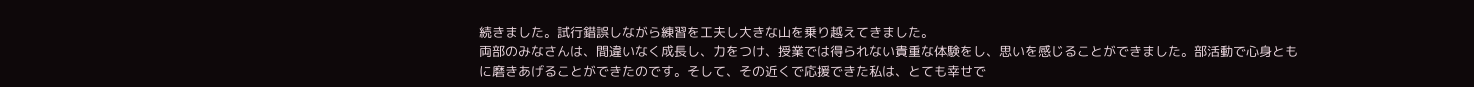続きました。試行錯誤しながら練習を工夫し大きな山を乗り越えてきました。
両部のみなさんは、間違いなく成長し、力をつけ、授業では得られない貴重な体験をし、思いを感じることができました。部活動で心身ともに磨きあげることができたのです。そして、その近くで応援できた私は、とても幸せで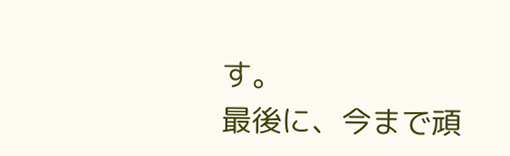す。
最後に、今まで頑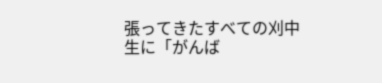張ってきたすべての刈中生に「がんば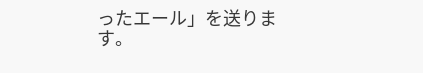ったエール」を送ります。